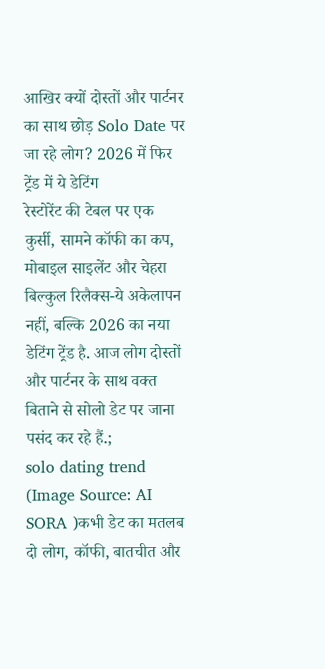आखिर क्यों दोस्तों और पार्टनर का साथ छोड़ Solo Date पर जा रहे लोग? 2026 में फिर ट्रेंड में ये डेटिंग
रेस्टोरेंट की टेबल पर एक कुर्सी, सामने कॉफी का कप, मोबाइल साइलेंट और चेहरा बिल्कुल रिलैक्स-ये अकेलापन नहीं, बल्कि 2026 का नया डेटिंग ट्रेंड है. आज लोग दोस्तों और पार्टनर के साथ वक्त बिताने से सोलो डेट पर जाना पसंद कर रहे हैं.;
solo dating trend
(Image Source: AI SORA )कभी डेट का मतलब दो लोग, कॉफी, बातचीत और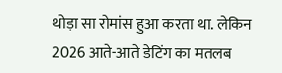थोड़ा सा रोमांस हुआ करता था. लेकिन 2026 आते-आते डेटिंग का मतलब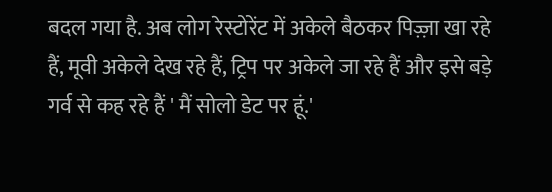बदल गया है. अब लोग रेस्टोरेंट में अकेले बैठकर पिज़्ज़ा खा रहे हैं, मूवी अकेले देख रहे हैं, ट्रिप पर अकेले जा रहे हैं और इसे बड़े गर्व से कह रहे हैं ' मैं सोलो डेट पर हूं.'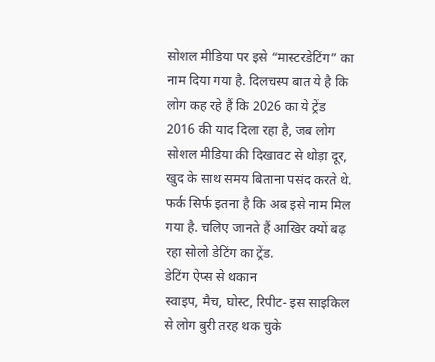सोशल मीडिया पर इसे “मास्टरडेटिंग” का नाम दिया गया है. दिलचस्प बात ये है कि लोग कह रहे हैं कि 2026 का ये ट्रेंड 2016 की याद दिला रहा है, जब लोग सोशल मीडिया की दिखावट से थोड़ा दूर, खुद के साथ समय बिताना पसंद करते थे. फर्क सिर्फ इतना है कि अब इसे नाम मिल गया है. चलिए जानते हैं आखिर क्यों बढ़ रहा सोलो डेटिंग का ट्रेंड.
डेटिंग ऐप्स से थकान
स्वाइप, मैच, घोस्ट, रिपीट- इस साइकिल से लोग बुरी तरह थक चुके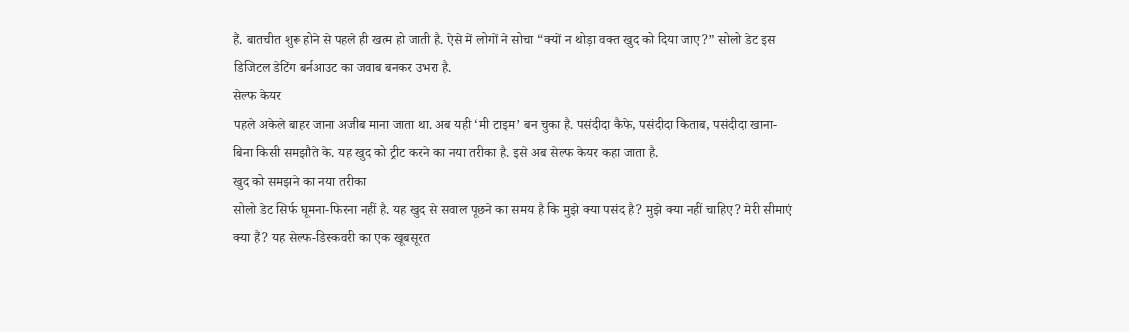हैं. बातचीत शुरू होने से पहले ही खत्म हो जाती है. ऐसे में लोगों ने सोचा “क्यों न थोड़ा वक्त खुद को दिया जाए?” सोलो डेट इस डिजिटल डेटिंग बर्नआउट का जवाब बनकर उभरा है.
सेल्फ केयर
पहले अकेले बाहर जाना अजीब माना जाता था. अब यही ‘मी टाइम’ बन चुका है. पसंदीदा कैफे, पसंदीदा किताब, पसंदीदा खाना-बिना किसी समझौते के. यह खुद को ट्रीट करने का नया तरीका है. इसे अब सेल्फ केयर कहा जाता है.
खुद को समझने का नया तरीका
सोलो डेट सिर्फ घूमना-फिरना नहीं है. यह खुद से सवाल पूछने का समय है कि मुझे क्या पसंद है? मुझे क्या नहीं चाहिए? मेरी सीमाएं क्या हैं? यह सेल्फ-डिस्कवरी का एक खूबसूरत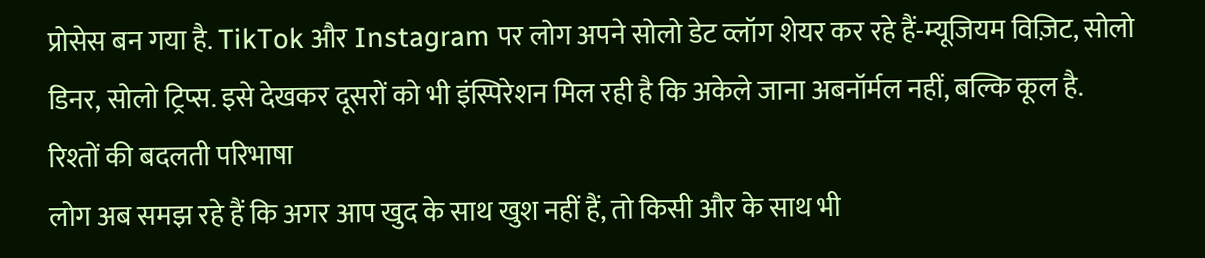प्रोसेस बन गया है. TikTok और Instagram पर लोग अपने सोलो डेट व्लॉग शेयर कर रहे हैं-म्यूजियम विज़िट, सोलो डिनर, सोलो ट्रिप्स. इसे देखकर दूसरों को भी इंस्पिरेशन मिल रही है कि अकेले जाना अबनॉर्मल नहीं, बल्कि कूल है.
रिश्तों की बदलती परिभाषा
लोग अब समझ रहे हैं कि अगर आप खुद के साथ खुश नहीं हैं, तो किसी और के साथ भी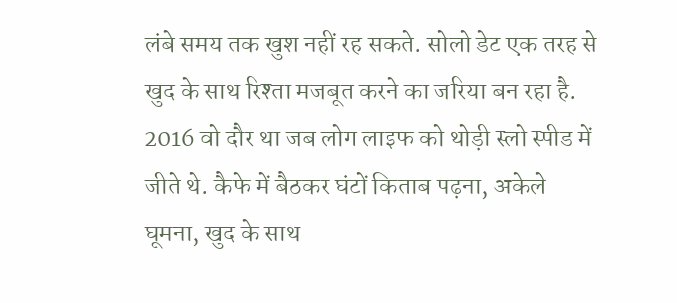लंबे समय तक खुश नहीं रह सकते. सोलो डेट एक तरह से खुद के साथ रिश्ता मजबूत करने का जरिया बन रहा है. 2016 वो दौर था जब लोग लाइफ को थोड़ी स्लो स्पीड में जीते थे. कैफे में बैठकर घंटों किताब पढ़ना, अकेले घूमना, खुद के साथ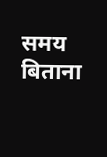समय बिताना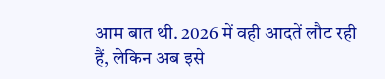आम बात थी. 2026 में वही आदतें लौट रही हैं, लेकिन अब इसे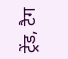ट्रेंड, टैग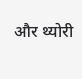और थ्योरी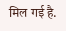मिल गई है.